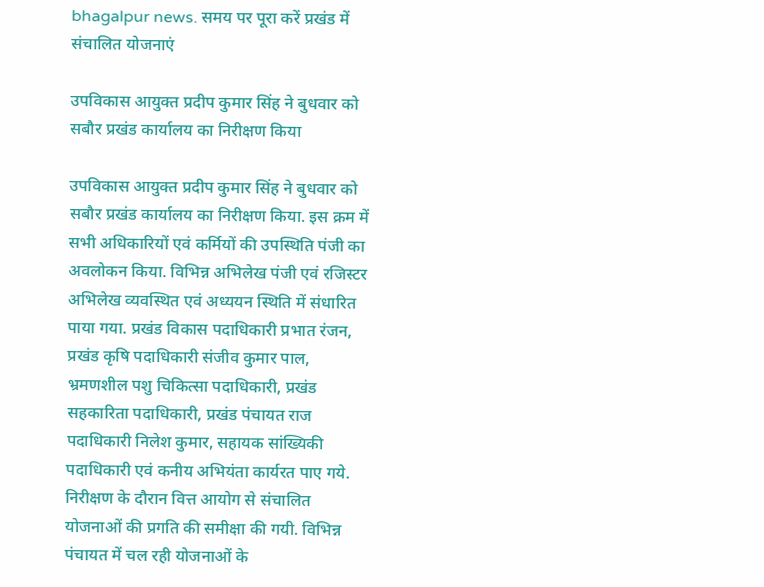bhagalpur news. समय पर पूरा करें प्रखंड में संचालित योजनाएं

उपविकास आयुक्त प्रदीप कुमार सिंह ने बुधवार को सबौर प्रखंड कार्यालय का निरीक्षण किया

उपविकास आयुक्त प्रदीप कुमार सिंह ने बुधवार को सबौर प्रखंड कार्यालय का निरीक्षण किया. इस क्रम में सभी अधिकारियों एवं कर्मियों की उपस्थिति पंजी का अवलोकन किया. विभिन्न अभिलेख पंजी एवं रजिस्टर अभिलेख व्यवस्थित एवं अध्ययन स्थिति में संधारित पाया गया. प्रखंड विकास पदाधिकारी प्रभात रंजन, प्रखंड कृषि पदाधिकारी संजीव कुमार पाल, भ्रमणशील पशु चिकित्सा पदाधिकारी, प्रखंड सहकारिता पदाधिकारी, प्रखंड पंचायत राज पदाधिकारी निलेश कुमार, सहायक सांख्यिकी पदाधिकारी एवं कनीय अभियंता कार्यरत पाए गये. निरीक्षण के दौरान वित्त आयोग से संचालित योजनाओं की प्रगति की समीक्षा की गयी. विभिन्न पंचायत में चल रही योजनाओं के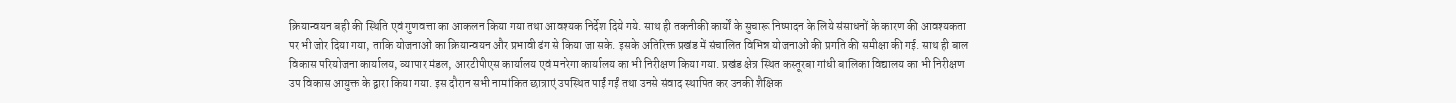क्रियान्वयन बही की स्थिति एवं गुणवत्ता का आकलन किया गया तथा आवश्यक निर्देश दिये गये. साथ ही तकनीकी कार्यों के सुचारू निष्पादन के लिये संसाधनों के कारण की आवश्यकता पर भी जोर दिया गया, ताकि योजनाओं का क्रियान्वयन और प्रभावी ढंग से किया जा सके. इसके अतिरिक्त प्रखंड में संचालित विभिन्न योजनाओं की प्रगति की समीक्षा की गई. साथ ही बाल विकास परियोजना कार्यालय, व्यापार मंडल, आरटीपीएस कार्यालय एवं मनरेगा कार्यालय का भी निरीक्षण किया गया. प्रखंड क्षेत्र स्थित कस्तूरबा गांधी बालिका विद्यालय का भी निरीक्षण उप विकास आयुक्त के द्वारा किया गया. इस दौरान सभी नामांकित छात्राएं उपस्थित पाईं गईं तथा उनसे संवाद स्थापित कर उनकी शैक्षिक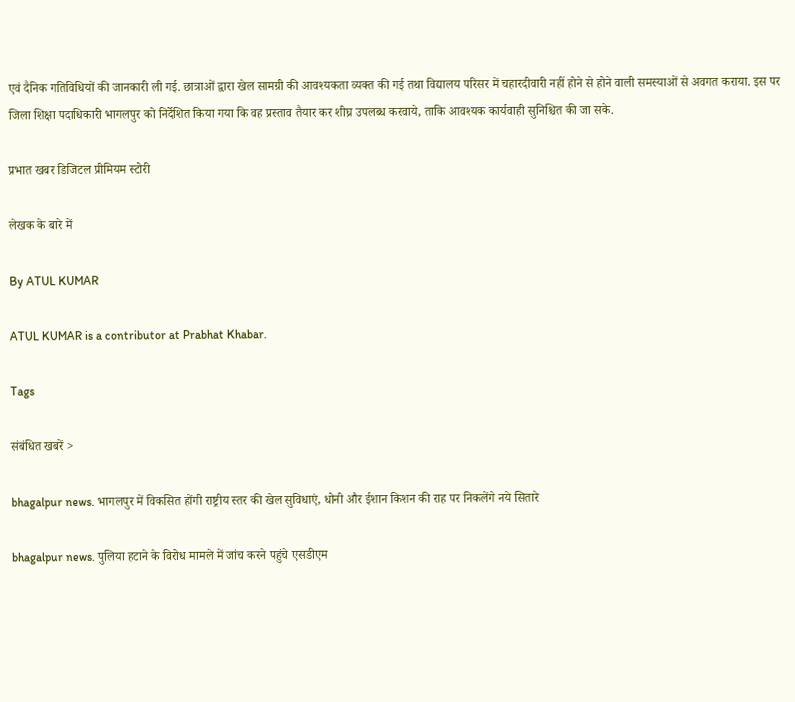एवं दैनिक गतिविधियों की जानकारी ली गई. छात्राओं द्वारा खेल सामग्री की आवश्यकता व्यक्त की गई तथा विद्यालय परिसर में चहारदीवारी नहीं होने से होने वाली समस्याओं से अवगत कराया. इस पर जिला शिक्षा पदाधिकारी भागलपुर को निर्देशित किया गया कि वह प्रस्ताव तैयार कर शीघ्र उपलब्ध करवाये, ताकि आवश्यक कार्यवाही सुनिश्चित की जा सके.

प्रभात खबर डिजिटल प्रीमियम स्टोरी

लेखक के बारे में

By ATUL KUMAR

ATUL KUMAR is a contributor at Prabhat Khabar.

Tags

संबंधित खबरें >

bhagalpur news. भागलपुर में विकसित होंगी राष्ट्रीय स्तर की खेल सुविधाएं, धोनी और ईशान किशन की राह पर निकलेंगे नये सितारे

bhagalpur news. पुलिया हटाने के विरोध मामले में जांच करने पहुंचे एसडीएम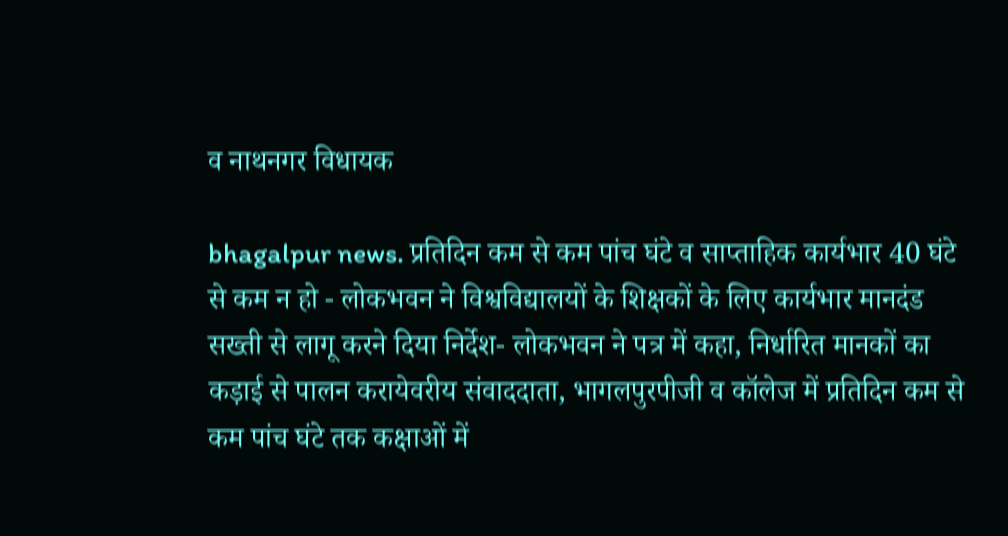व नाथनगर विधायक

bhagalpur news. प्रतिदिन कम से कम पांच घंटे व साप्ताहिक कार्यभार 40 घंटे से कम न हो - लोकभवन ने विश्वविद्यालयों के शिक्षकों के लिए कार्यभार मानदंड सख्ती से लागू करने दिया निर्देश- लोकभवन ने पत्र में कहा, निर्धारित मानकों का कड़ाई से पालन करायेवरीय संवाददाता, भागलपुरपीजी व कॉलेज में प्रतिदिन कम से कम पांच घंटे तक कक्षाओं में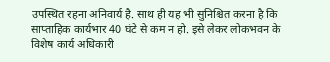उपस्थित रहना अनिवार्य है. साथ ही यह भी सुनिश्चित करना है कि साप्ताहिक कार्यभार 40 घंटे से कम न हो. इसे लेकर लोकभवन के विशेष कार्य अधिकारी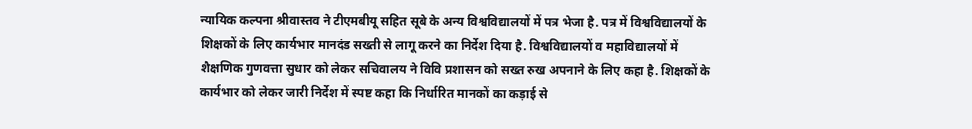न्यायिक कल्पना श्रीवास्तव ने टीएमबीयू सहित सूबे के अन्य विश्वविद्यालयों में पत्र भेजा है. पत्र में विश्वविद्यालयों के शिक्षकों के लिए कार्यभार मानदंड सख्ती से लागू करने का निर्देश दिया है. विश्वविद्यालयों व महाविद्यालयों में शैक्षणिक गुणवत्ता सुधार को लेकर सचिवालय ने विवि प्रशासन को सख्त रुख अपनाने के लिए कहा है. शिक्षकों के कार्यभार को लेकर जारी निर्देश में स्पष्ट कहा कि निर्धारित मानकों का कड़ाई से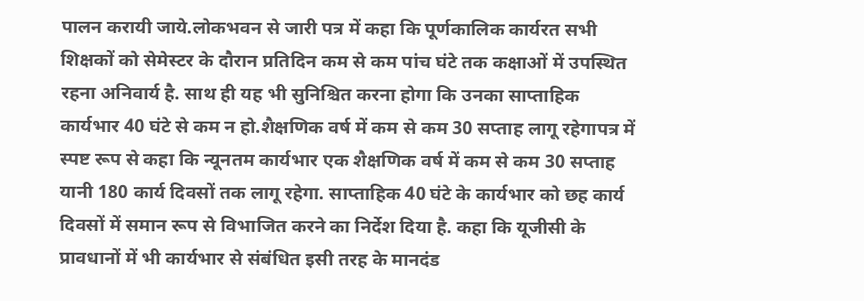पालन करायी जाये.लोकभवन से जारी पत्र में कहा कि पूर्णकालिक कार्यरत सभी शिक्षकों को सेमेस्टर के दौरान प्रतिदिन कम से कम पांच घंटे तक कक्षाओं में उपस्थित रहना अनिवार्य है. साथ ही यह भी सुनिश्चित करना होगा कि उनका साप्ताहिक कार्यभार 40 घंटे से कम न हो.शैक्षणिक वर्ष में कम से कम 30 सप्ताह लागू रहेगापत्र में स्पष्ट रूप से कहा कि न्यूनतम कार्यभार एक शैक्षणिक वर्ष में कम से कम 30 सप्ताह यानी 180 कार्य दिवसों तक लागू रहेगा. साप्ताहिक 40 घंटे के कार्यभार को छह कार्य दिवसों में समान रूप से विभाजित करने का निर्देश दिया है. कहा कि यूजीसी के प्रावधानों में भी कार्यभार से संबंधित इसी तरह के मानदंड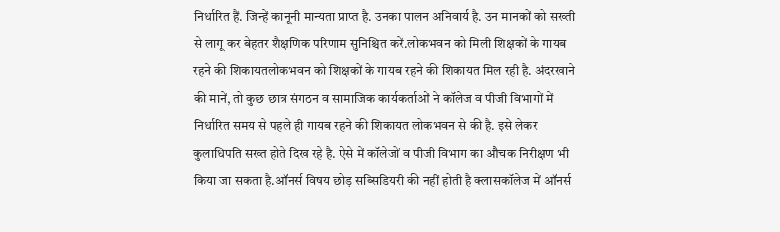निर्धारित हैं. जिन्हें कानूनी मान्यता प्राप्त है. उनका पालन अनिवार्य है. उन मानकों को सख्ती से लागू कर बेहतर शैक्षणिक परिणाम सुनिश्चित करें.लोकभवन को मिली शिक्षकों के गायब रहने की शिकायतलोकभवन को शिक्षकों के गायब रहने की शिकायत मिल रही है. अंदरखाने की मानें, तो कुछ छात्र संगठन व सामाजिक कार्यकर्ताओं ने कॉलेज व पीजी विभागों में निर्धारित समय से पहले ही गायब रहने की शिकायत लोकभवन से की है. इसे लेकर कुलाधिपति सख्त होते दिख रहे है. ऐसे में कॉलेजों व पीजी विभाग का औचक निरीक्षण भी किया जा सकता है.ऑनर्स विषय छोड़ सब्सिडियरी की नहीं होती है क्लासकॉलेज में ऑनर्स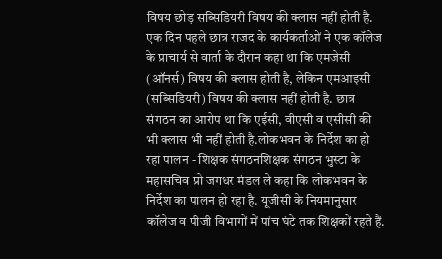विषय छोड़ सब्सिडियरी विषय की क्लास नहीं होती है. एक दिन पहले छात्र राजद के कार्यकर्ताओं ने एक कॉलेज के प्राचार्य से वार्ता के दौरान कहा था कि एमजेसी (ऑनर्स) विषय की क्लास होती है, लेकिन एमआइसी (सब्सिडियरी) विषय की क्लास नहीं होती है. छात्र संगठन का आरोप था कि एईसी, वीएसी व एसीसी की भी क्लास भी नहीं होती है.लोकभवन के निर्देश का हो रहा पालन - शिक्षक संगठनशिक्षक संगठन भुस्टा के महासचिव प्रो जगधर मंडल ले कहा कि लोकभवन के निर्देश का पालन हो रहा है. यूजीसी के नियमानुसार कॉलेज व पीजी विभागों में पांच घंटे तक शिक्षकों रहते हैं.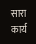सारा कार्य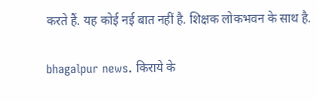करते हैं. यह कोई नई बात नहीं है. शिक्षक लोकभवन के साथ है.

bhagalpur news. किराये के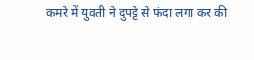कमरे में युवती ने दुपट्टे से फंदा लगा कर की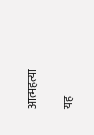आत्महत्या

यह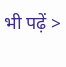भी पढ़ें >